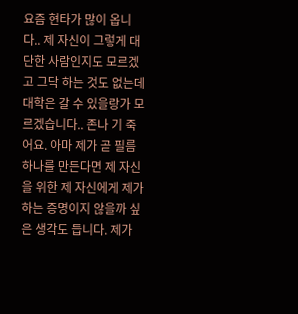요즘 현타가 많이 옵니다.. 제 자신이 그렇게 대단한 사람인지도 모르겠고 그닥 하는 것도 없는데 대학은 갈 수 있을랑가 모르겠습니다.. 존나 기 죽어요. 아마 제가 곧 필름 하나를 만든다면 제 자신을 위한 제 자신에게 제가 하는 증명이지 않을까 싶은 생각도 듭니다. 제가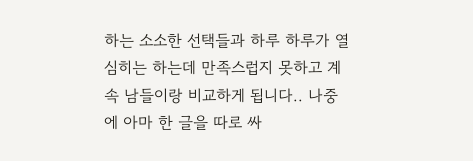하는 소소한 선택들과 하루 하루가 열심히는 하는데 만족스럽지 못하고 계속 남들이랑 비교하게 됩니다.. 나중에 아마 한 글을 따로 싸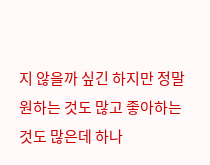지 않을까 싶긴 하지만 정말 원하는 것도 많고 좋아하는 것도 많은데 하나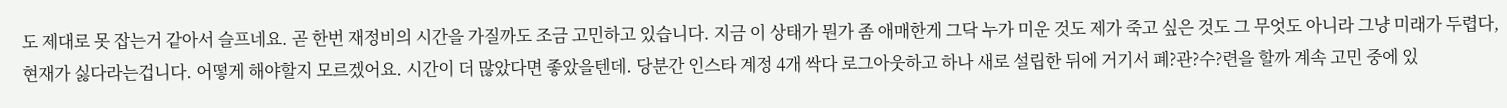도 제대로 못 잡는거 같아서 슬프네요. 곧 한번 재정비의 시간을 가질까도 조금 고민하고 있습니다. 지금 이 상태가 뭔가 좀 애매한게 그닥 누가 미운 것도 제가 죽고 싶은 것도 그 무엇도 아니라 그냥 미래가 두렵다, 현재가 싫다라는겁니다. 어떻게 해야할지 모르겠어요. 시간이 더 많았다면 좋았을텐데. 당분간 인스타 계정 4개 싹다 로그아웃하고 하나 새로 설립한 뒤에 거기서 폐?관?수?련을 할까 계속 고민 중에 있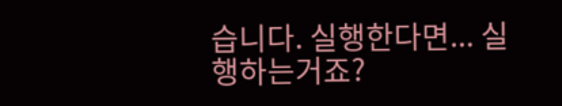습니다. 실행한다면... 실행하는거죠?